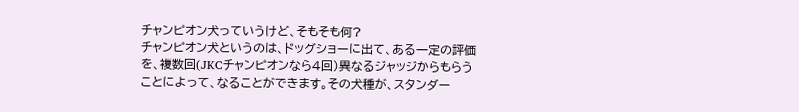チャンピオン犬っていうけど、そもそも何?
チャンピオン犬というのは、ドッグショーに出て、ある一定の評価を、複数回(JKCチャンピオンなら4回)異なるジャッジからもらうことによって、なることができます。その犬種が、スタンダー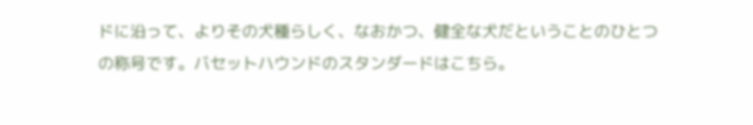ドに沿って、よりその犬種らしく、なおかつ、健全な犬だということのひとつの称号です。バセットハウンドのスタンダードはこちら。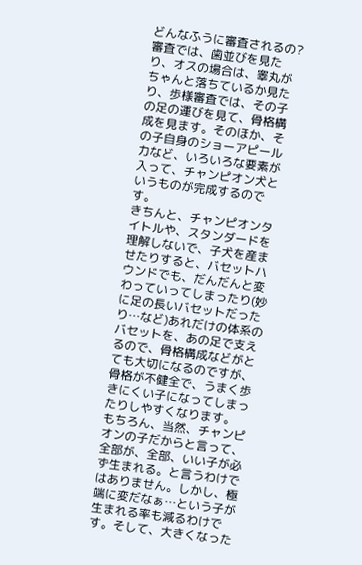どんなふうに審査されるの?
審査では、歯並びを見たり、オスの場合は、睾丸がちゃんと落ちているか見たり、歩様審査では、その子の足の運びを見て、骨格構成を見ます。そのほか、その子自身のショーアピール力など、いろいろな要素が入って、チャンピオン犬というものが完成するのです。
きちんと、チャンピオンタイトルや、スタンダードを理解しないで、子犬を産ませたりすると、バセットハウンドでも、だんだんと変わっていってしまったり(妙に足の長いバセットだったり…など)あれだけの体系のバセットを、あの足で支えるので、骨格構成などがとても大切になるのですが、骨格が不健全で、うまく歩きにくい子になってしまったりしやすくなります。
もちろん、当然、チャンピオンの子だからと言って、全部が、全部、いい子が必ず生まれる。と言うわけではありません。しかし、極端に変だなぁ…という子が生まれる率も減るわけです。そして、大きくなった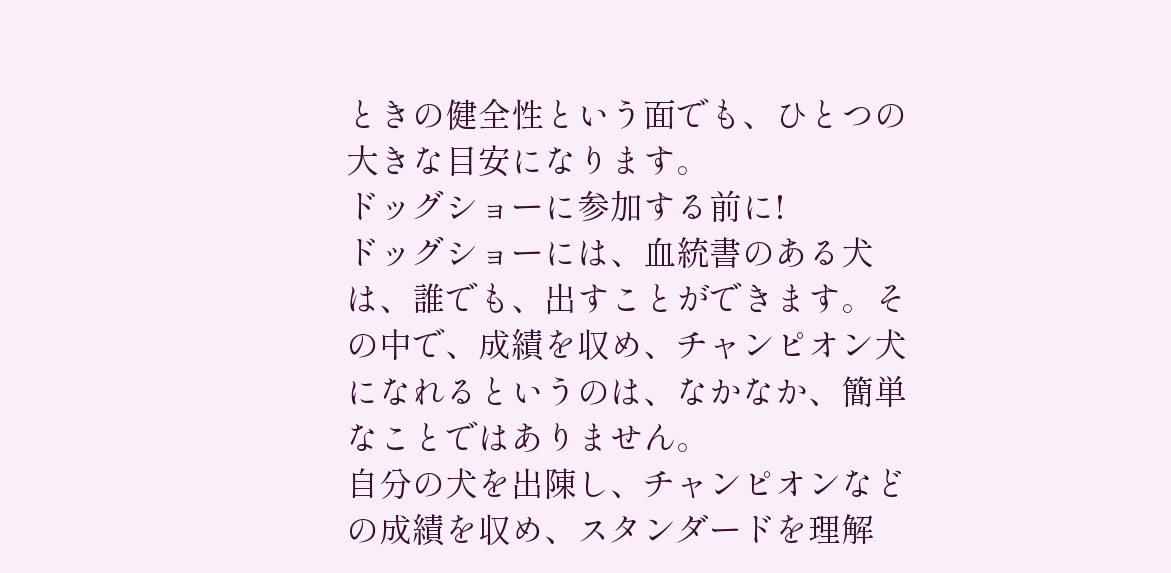ときの健全性という面でも、ひとつの大きな目安になります。
ドッグショーに参加する前に!
ドッグショーには、血統書のある犬は、誰でも、出すことができます。その中で、成績を収め、チャンピオン犬になれるというのは、なかなか、簡単なことではありません。
自分の犬を出陳し、チャンピオンなどの成績を収め、スタンダードを理解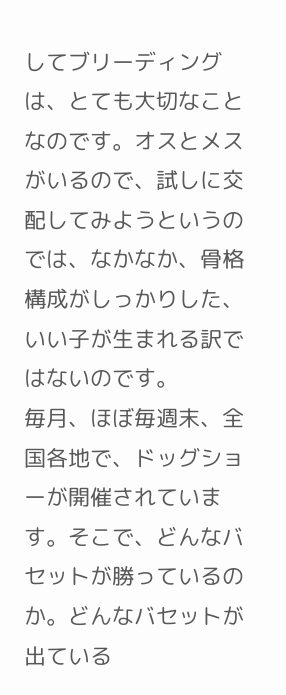してブリーディングは、とても大切なことなのです。オスとメスがいるので、試しに交配してみようというのでは、なかなか、骨格構成がしっかりした、いい子が生まれる訳ではないのです。
毎月、ほぼ毎週末、全国各地で、ドッグショーが開催されています。そこで、どんなバセットが勝っているのか。どんなバセットが出ている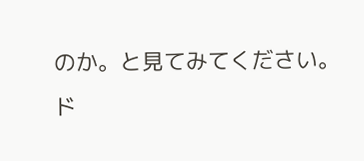のか。と見てみてください。
ド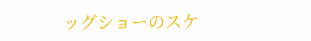ッグショーのスケ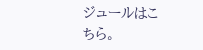ジュールはこちら。